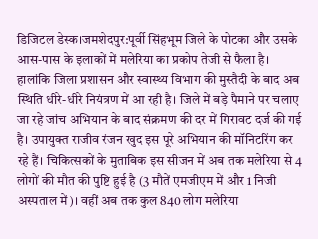डिजिटल डेस्क।जमशेदपुर:पूर्वी सिंहभूम जिले के पोटका और उसके आस-पास के इलाकों में मलेरिया का प्रकोप तेजी से फैला है। हालांकि जिला प्रशासन और स्वास्थ्य विभाग की मुस्तैदी के बाद अब स्थिति धीरे-धीरे नियंत्रण में आ रही है। जिले में बड़े पैमाने पर चलाए जा रहे जांच अभियान के बाद संक्रमण की दर में गिरावट दर्ज की गई है। उपायुक्त राजीव रंजन खुद इस पूरे अभियान की मॉनिटरिंग कर रहे हैं। चिकित्सकों के मुताबिक इस सीजन में अब तक मलेरिया से 4 लोगों की मौत की पुष्टि हुई है (3 मौतें एमजीएम में और 1 निजी अस्पताल में)। वहीं अब तक कुल 840 लोग मलेरिया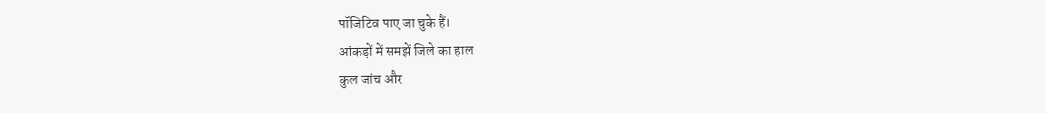पॉजिटिव पाए जा चुके हैं।
आंकड़ों में समझें जिले का हाल
कुल जांच और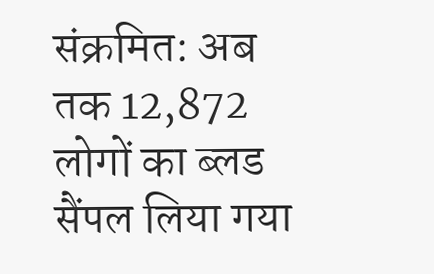संक्रमित: अब तक 12,872 लोगों का ब्लड सैंपल लिया गया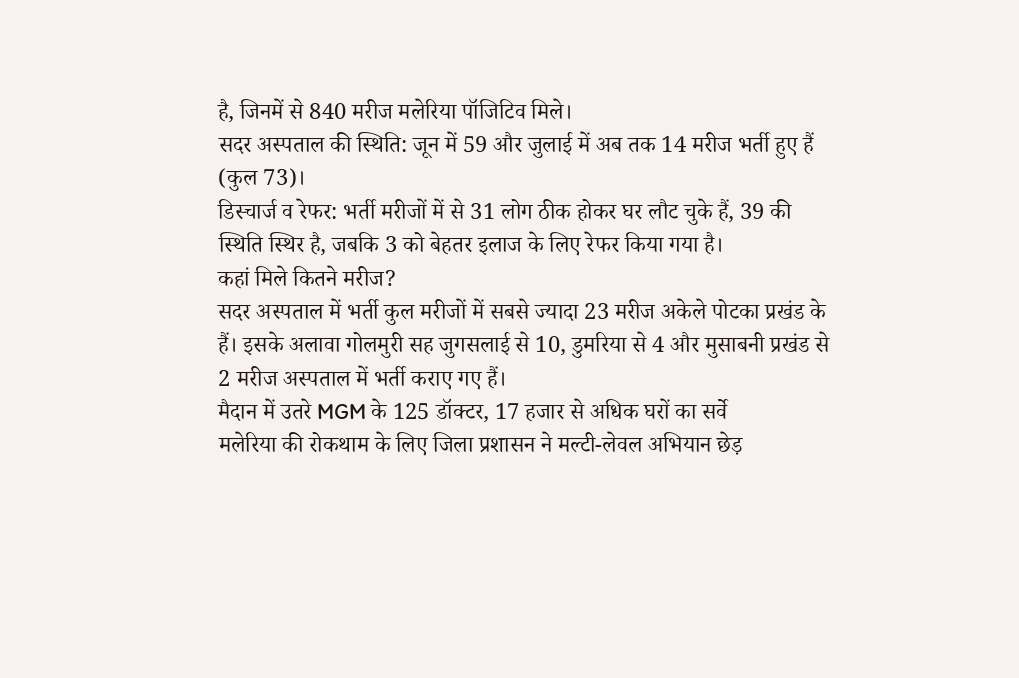है, जिनमें से 840 मरीज मलेरिया पॉजिटिव मिले।
सदर अस्पताल की स्थिति: जून में 59 और जुलाई में अब तक 14 मरीज भर्ती हुए हैं (कुल 73)।
डिस्चार्ज व रेफर: भर्ती मरीजों में से 31 लोग ठीक होकर घर लौट चुके हैं, 39 की स्थिति स्थिर है, जबकि 3 को बेहतर इलाज के लिए रेफर किया गया है।
कहां मिले कितने मरीज?
सदर अस्पताल में भर्ती कुल मरीजों में सबसे ज्यादा 23 मरीज अकेले पोटका प्रखंड के हैं। इसके अलावा गोलमुरी सह जुगसलाई से 10, डुमरिया से 4 और मुसाबनी प्रखंड से 2 मरीज अस्पताल में भर्ती कराए गए हैं।
मैदान में उतरे MGM के 125 डॉक्टर, 17 हजार से अधिक घरों का सर्वे
मलेरिया की रोकथाम के लिए जिला प्रशासन ने मल्टी-लेवल अभियान छेड़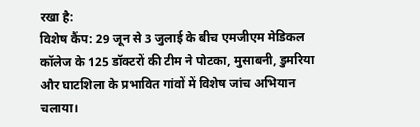रखा है:
विशेष कैंप: 29 जून से 3 जुलाई के बीच एमजीएम मेडिकल कॉलेज के 125 डॉक्टरों की टीम ने पोटका, मुसाबनी, डुमरिया और घाटशिला के प्रभावित गांवों में विशेष जांच अभियान चलाया।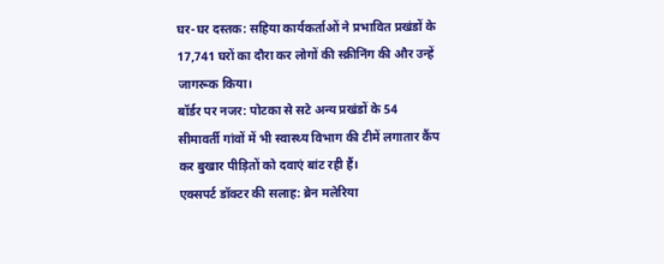घर-घर दस्तक: सहिया कार्यकर्ताओं ने प्रभावित प्रखंडों के 17,741 घरों का दौरा कर लोगों की स्क्रीनिंग की और उन्हें जागरूक किया।
बॉर्डर पर नजर: पोटका से सटे अन्य प्रखंडों के 54 सीमावर्ती गांवों में भी स्वास्थ्य विभाग की टीमें लगातार कैंप कर बुखार पीड़ितों को दवाएं बांट रही हैं।
एक्सपर्ट डॉक्टर की सलाह: ब्रेन मलेरिया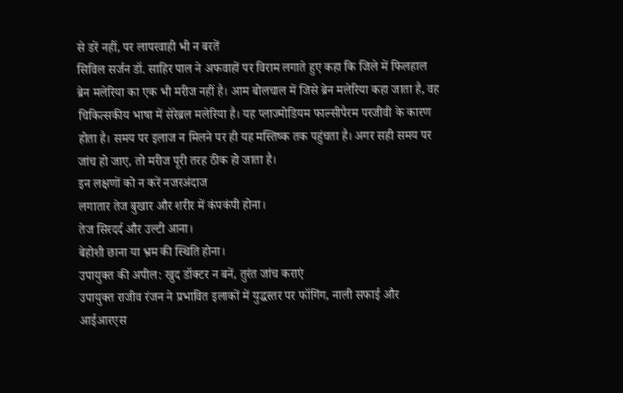से डरें नहीं, पर लापरवाही भी न बरतें
सिविल सर्जन डॉ. साहिर पाल ने अफवाहों पर विराम लगाते हुए कहा कि जिले में फिलहाल ब्रेन मलेरिया का एक भी मरीज नहीं है। आम बोलचाल में जिसे ब्रेन मलेरिया कहा जाता है, वह चिकित्सकीय भाषा में सेरेब्रल मलेरिया है। यह प्लाज्मोडियम फाल्सीपैरम परजीवी के कारण होता है। समय पर इलाज न मिलने पर ही यह मस्तिष्क तक पहुंचता है। अगर सही समय पर जांच हो जाए, तो मरीज पूरी तरह ठीक हो जाता है।
इन लक्षणों को न करें नजरअंदाज
लगातार तेज बुखार और शरीर में कंपकंपी होना।
तेज सिरदर्द और उल्टी आना।
बेहोशी छाना या भ्रम की स्थिति होना।
उपायुक्त की अपील: खुद डॉक्टर न बनें, तुरंत जांच कराएं
उपायुक्त राजीव रंजन ने प्रभावित इलाकों में युद्धस्तर पर फॉगिंग, नाली सफाई और आईआरएस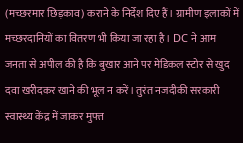(मच्छरमार छिड़काव) कराने के निर्देश दिए हैं। ग्रामीण इलाकों में मच्छरदानियों का वितरण भी किया जा रहा है। DC ने आम जनता से अपील की है कि बुखार आने पर मेडिकल स्टोर से खुद दवा खरीदकर खाने की भूल न करें। तुरंत नजदीकी सरकारी स्वास्थ्य केंद्र में जाकर मुफ्त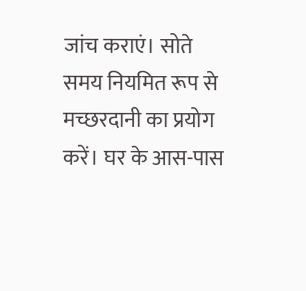जांच कराएं। सोते समय नियमित रूप से मच्छरदानी का प्रयोग करें। घर के आस-पास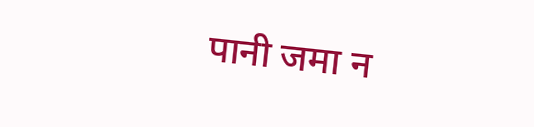पानी जमा न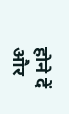होने दें और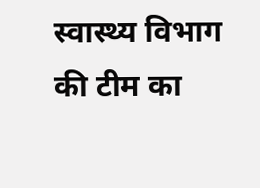स्वास्थ्य विभाग की टीम का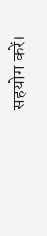सहयोग करें।